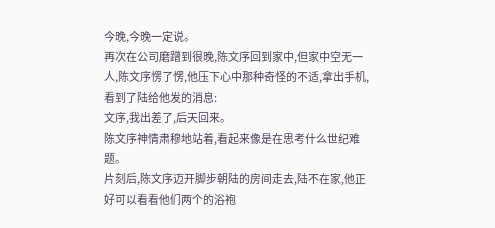今晚,今晚一定说。
再次在公司磨蹭到很晚,陈文序回到家中,但家中空无一人,陈文序愣了愣,他压下心中那种奇怪的不适,拿出手机,看到了陆给他发的消息:
文序,我出差了,后天回来。
陈文序神情肃穆地站着,看起来像是在思考什么世纪难题。
片刻后,陈文序迈开脚步朝陆的房间走去,陆不在家,他正好可以看看他们两个的浴袍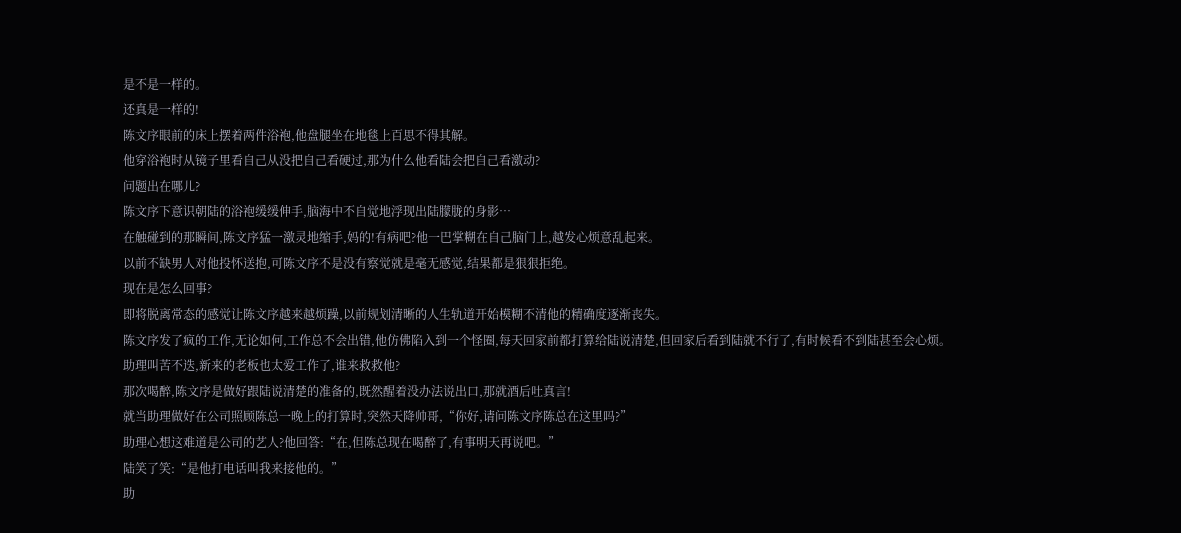是不是一样的。
还真是一样的!
陈文序眼前的床上摆着两件浴袍,他盘腿坐在地毯上百思不得其解。
他穿浴袍时从镜子里看自己从没把自己看硬过,那为什么他看陆会把自己看激动?
问题出在哪儿?
陈文序下意识朝陆的浴袍缓缓伸手,脑海中不自觉地浮现出陆朦胧的身影…
在触碰到的那瞬间,陈文序猛一激灵地缩手,妈的!有病吧?他一巴掌糊在自己脑门上,越发心烦意乱起来。
以前不缺男人对他投怀送抱,可陈文序不是没有察觉就是毫无感觉,结果都是狠狠拒绝。
现在是怎么回事?
即将脱离常态的感觉让陈文序越来越烦躁,以前规划清晰的人生轨道开始模糊不清他的精确度逐渐丧失。
陈文序发了疯的工作,无论如何,工作总不会出错,他仿佛陷入到一个怪圈,每天回家前都打算给陆说清楚,但回家后看到陆就不行了,有时候看不到陆甚至会心烦。
助理叫苦不迭,新来的老板也太爱工作了,谁来救救他?
那次喝醉,陈文序是做好跟陆说清楚的准备的,既然醒着没办法说出口,那就酒后吐真言!
就当助理做好在公司照顾陈总一晚上的打算时,突然天降帅哥,“你好,请问陈文序陈总在这里吗?”
助理心想这难道是公司的艺人?他回答:“在,但陈总现在喝醉了,有事明天再说吧。”
陆笑了笑:“是他打电话叫我来接他的。”
助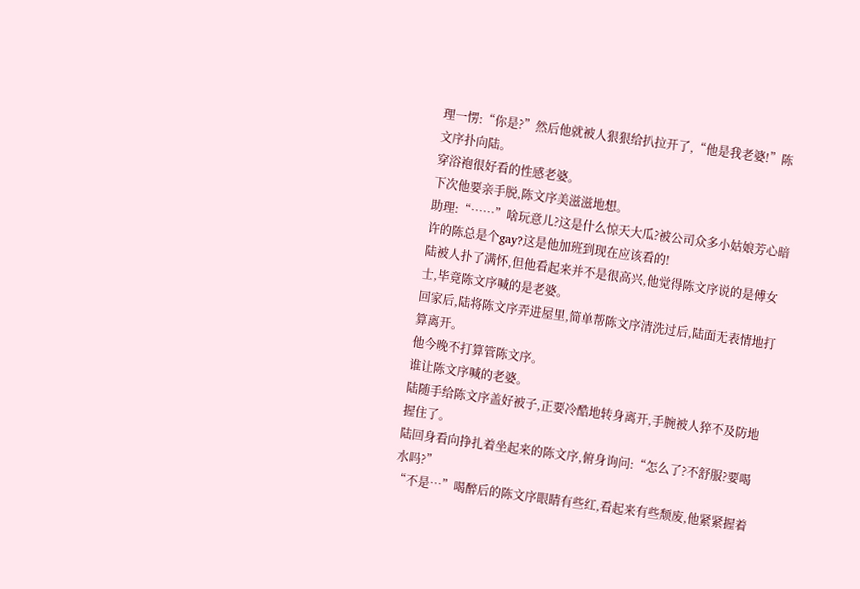理一愣:“你是?”然后他就被人狠狠给扒拉开了,“他是我老婆!”陈文序扑向陆。
穿浴袍很好看的性感老婆。
下次他要亲手脱,陈文序美滋滋地想。
助理:“……”啥玩意儿?这是什么惊天大瓜?被公司众多小姑娘芳心暗许的陈总是个gay?这是他加班到现在应该看的!
陆被人扑了满怀,但他看起来并不是很高兴,他觉得陈文序说的是傅女士,毕竟陈文序喊的是老婆。
回家后,陆将陈文序弄进屋里,简单帮陈文序清洗过后,陆面无表情地打算离开。
他今晚不打算管陈文序。
谁让陈文序喊的老婆。
陆随手给陈文序盖好被子,正要冷酷地转身离开,手腕被人猝不及防地握住了。
陆回身看向挣扎着坐起来的陈文序,俯身询问:“怎么了?不舒服?要喝水吗?”
“不是…”喝醉后的陈文序眼睛有些红,看起来有些颓废,他紧紧握着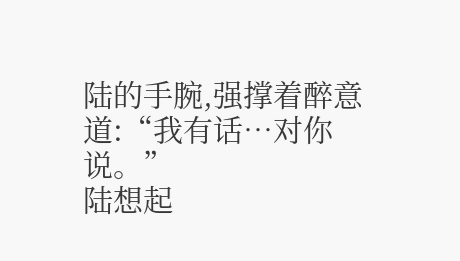陆的手腕,强撑着醉意道:“我有话…对你说。”
陆想起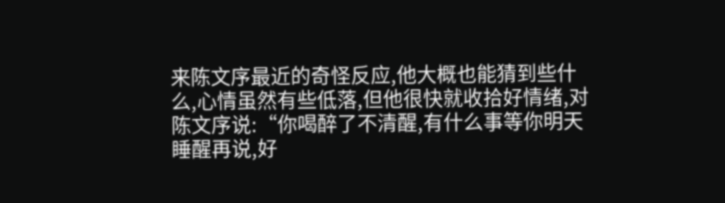来陈文序最近的奇怪反应,他大概也能猜到些什么,心情虽然有些低落,但他很快就收拾好情绪,对陈文序说:“你喝醉了不清醒,有什么事等你明天睡醒再说,好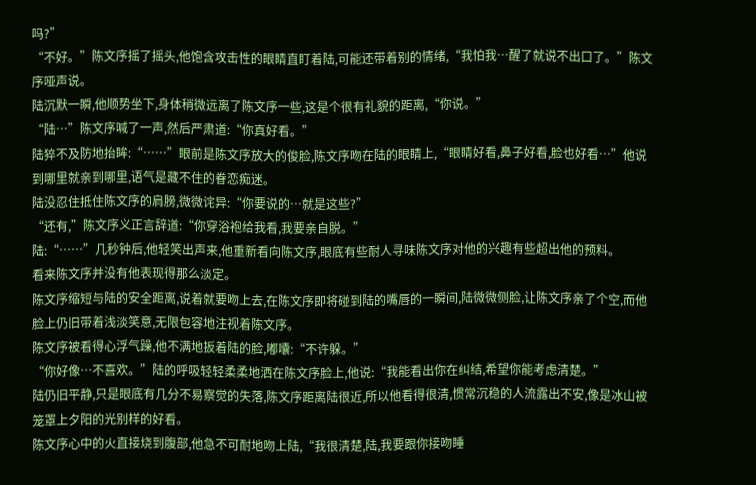吗?”
“不好。”陈文序摇了摇头,他饱含攻击性的眼睛直盯着陆,可能还带着别的情绪,“我怕我…醒了就说不出口了。”陈文序哑声说。
陆沉默一瞬,他顺势坐下,身体稍微远离了陈文序一些,这是个很有礼貌的距离,“你说。”
“陆…”陈文序喊了一声,然后严肃道:“你真好看。”
陆猝不及防地抬眸:“……”眼前是陈文序放大的俊脸,陈文序吻在陆的眼睛上,“眼睛好看,鼻子好看,脸也好看…”他说到哪里就亲到哪里,语气是藏不住的眷恋痴迷。
陆没忍住抵住陈文序的肩膀,微微诧异:“你要说的…就是这些?”
“还有,”陈文序义正言辞道:“你穿浴袍给我看,我要亲自脱。”
陆:“……”几秒钟后,他轻笑出声来,他重新看向陈文序,眼底有些耐人寻味陈文序对他的兴趣有些超出他的预料。
看来陈文序并没有他表现得那么淡定。
陈文序缩短与陆的安全距离,说着就要吻上去,在陈文序即将碰到陆的嘴唇的一瞬间,陆微微侧脸,让陈文序亲了个空,而他脸上仍旧带着浅淡笑意,无限包容地注视着陈文序。
陈文序被看得心浮气躁,他不满地扳着陆的脸,嘟囔:“不许躲。”
“你好像…不喜欢。”陆的呼吸轻轻柔柔地洒在陈文序脸上,他说:“我能看出你在纠结,希望你能考虑清楚。”
陆仍旧平静,只是眼底有几分不易察觉的失落,陈文序距离陆很近,所以他看得很清,惯常沉稳的人流露出不安,像是冰山被笼罩上夕阳的光别样的好看。
陈文序心中的火直接烧到腹部,他急不可耐地吻上陆,“我很清楚,陆,我要跟你接吻睡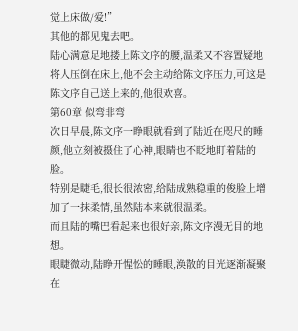觉上床做/爱!”
其他的都见鬼去吧。
陆心满意足地搂上陈文序的腰,温柔又不容置疑地将人压倒在床上,他不会主动给陈文序压力,可这是陈文序自己送上来的,他很欢喜。
第60章 似弯非弯
次日早晨,陈文序一睁眼就看到了陆近在咫尺的睡颜,他立刻被摄住了心神,眼睛也不眨地盯着陆的脸。
特别是睫毛,很长很浓密,给陆成熟稳重的俊脸上增加了一抹柔情,虽然陆本来就很温柔。
而且陆的嘴巴看起来也很好亲,陈文序漫无目的地想。
眼睫微动,陆睁开惺忪的睡眼,涣散的目光逐渐凝聚在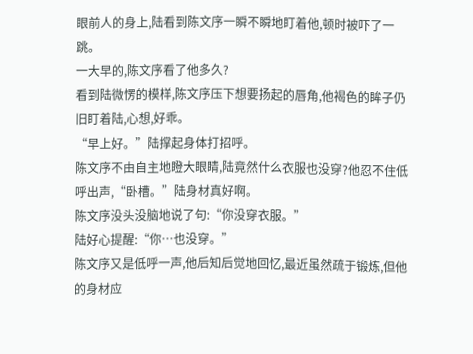眼前人的身上,陆看到陈文序一瞬不瞬地盯着他,顿时被吓了一跳。
一大早的,陈文序看了他多久?
看到陆微愣的模样,陈文序压下想要扬起的唇角,他褐色的眸子仍旧盯着陆,心想,好乖。
“早上好。”陆撑起身体打招呼。
陈文序不由自主地瞪大眼睛,陆竟然什么衣服也没穿?他忍不住低呼出声,“卧槽。”陆身材真好啊。
陈文序没头没脑地说了句:“你没穿衣服。”
陆好心提醒:“你…也没穿。”
陈文序又是低呼一声,他后知后觉地回忆,最近虽然疏于锻炼,但他的身材应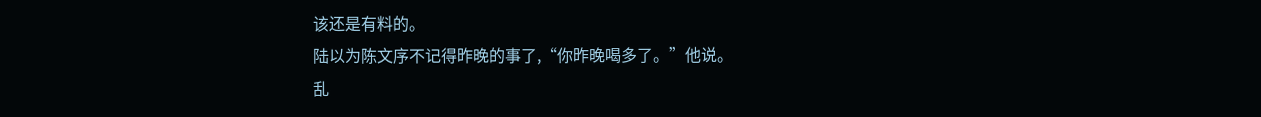该还是有料的。
陆以为陈文序不记得昨晚的事了,“你昨晚喝多了。”他说。
乱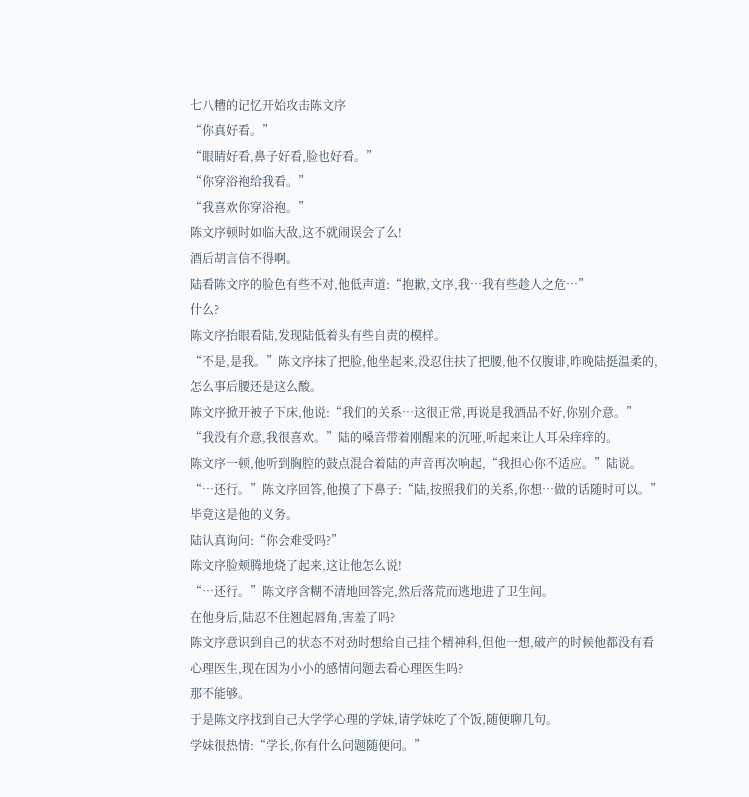七八糟的记忆开始攻击陈文序
“你真好看。”
“眼睛好看,鼻子好看,脸也好看。”
“你穿浴袍给我看。”
“我喜欢你穿浴袍。”
陈文序顿时如临大敌,这不就闹误会了么!
酒后胡言信不得啊。
陆看陈文序的脸色有些不对,他低声道:“抱歉,文序,我…我有些趁人之危…”
什么?
陈文序抬眼看陆,发现陆低着头有些自责的模样。
“不是,是我。”陈文序抹了把脸,他坐起来,没忍住扶了把腰,他不仅腹诽,昨晚陆挺温柔的,怎么事后腰还是这么酸。
陈文序掀开被子下床,他说:“我们的关系…这很正常,再说是我酒品不好,你别介意。”
“我没有介意,我很喜欢。”陆的嗓音带着刚醒来的沉哑,听起来让人耳朵痒痒的。
陈文序一顿,他听到胸腔的鼓点混合着陆的声音再次响起,“我担心你不适应。”陆说。
“…还行。”陈文序回答,他摸了下鼻子:“陆,按照我们的关系,你想…做的话随时可以。”毕竟这是他的义务。
陆认真询问:“你会难受吗?”
陈文序脸颊腾地烧了起来,这让他怎么说!
“…还行。”陈文序含糊不清地回答完,然后落荒而逃地进了卫生间。
在他身后,陆忍不住翘起唇角,害羞了吗?
陈文序意识到自己的状态不对劲时想给自己挂个精神科,但他一想,破产的时候他都没有看心理医生,现在因为小小的感情问题去看心理医生吗?
那不能够。
于是陈文序找到自己大学学心理的学妹,请学妹吃了个饭,随便聊几句。
学妹很热情:“学长,你有什么问题随便问。”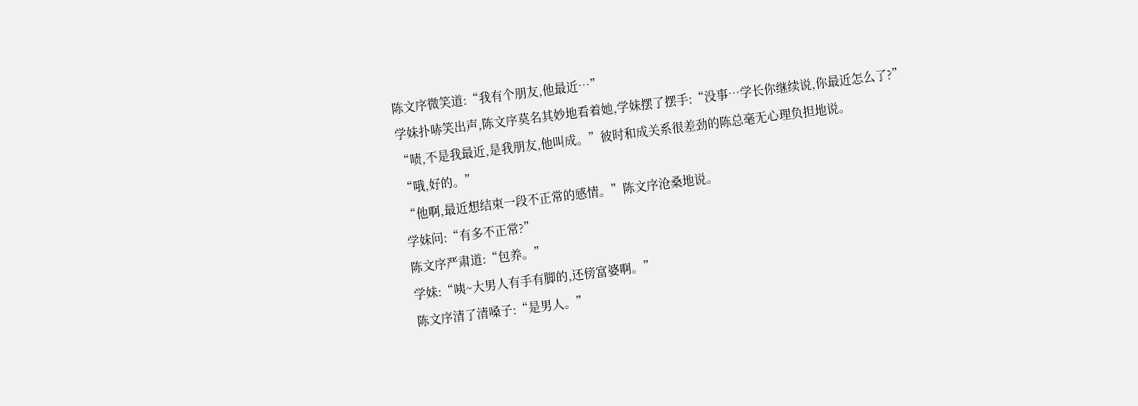陈文序微笑道:“我有个朋友,他最近…”
学妹扑哧笑出声,陈文序莫名其妙地看着她,学妹摆了摆手:“没事…学长你继续说,你最近怎么了?”
“啧,不是我最近,是我朋友,他叫成。”彼时和成关系很差劲的陈总毫无心理负担地说。
“哦,好的。”
“他啊,最近想结束一段不正常的感情。”陈文序沧桑地说。
学妹问:“有多不正常?”
陈文序严肃道:“包养。”
学妹:“咦~大男人有手有脚的,还傍富婆啊。”
陈文序清了清嗓子:“是男人。”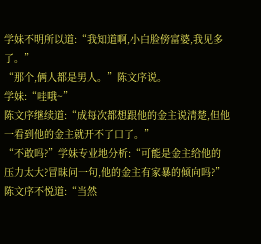学妹不明所以道:“我知道啊,小白脸傍富婆,我见多了。”
“那个,俩人都是男人。”陈文序说。
学妹:“哇哦~”
陈文序继续道:“成每次都想跟他的金主说清楚,但他一看到他的金主就开不了口了。”
“不敢吗?”学妹专业地分析:“可能是金主给他的压力太大?冒昧问一句,他的金主有家暴的倾向吗?”
陈文序不悦道:“当然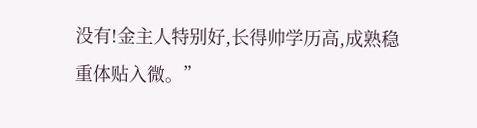没有!金主人特别好,长得帅学历高,成熟稳重体贴入微。”